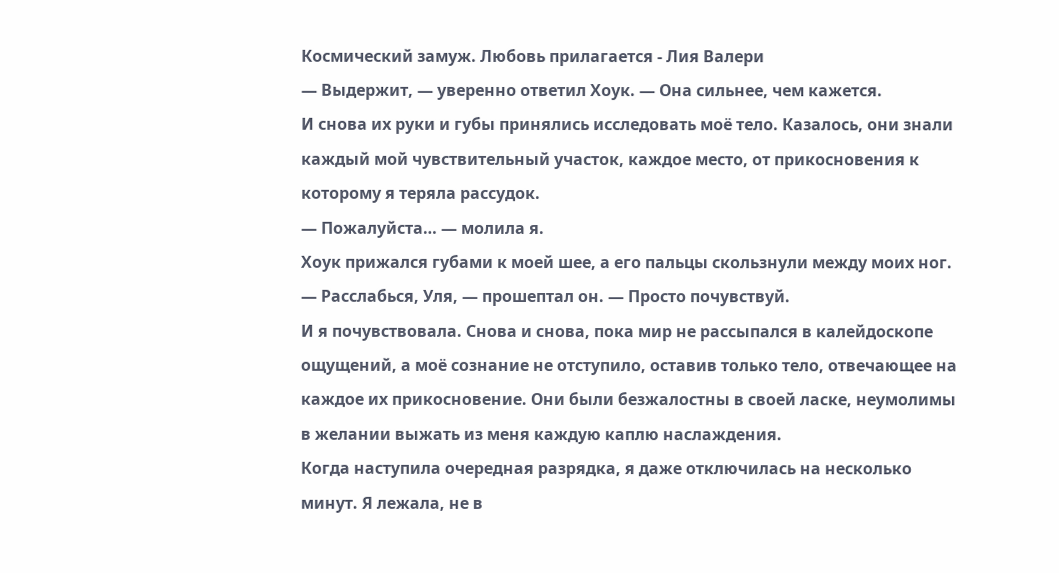Космический замуж. Любовь прилагается - Лия Валери
— Выдержит, — уверенно ответил Хоук. — Она сильнее, чем кажется.
И снова их руки и губы принялись исследовать моё тело. Казалось, они знали каждый мой чувствительный участок, каждое место, от прикосновения к которому я теряла рассудок.
— Пожалуйста… — молила я.
Хоук прижался губами к моей шее, а его пальцы скользнули между моих ног.
— Расслабься, Уля, — прошептал он. — Просто почувствуй.
И я почувствовала. Снова и снова, пока мир не рассыпался в калейдоскопе ощущений, а моё сознание не отступило, оставив только тело, отвечающее на каждое их прикосновение. Они были безжалостны в своей ласке, неумолимы в желании выжать из меня каждую каплю наслаждения.
Когда наступила очередная разрядка, я даже отключилась на несколько минут. Я лежала, не в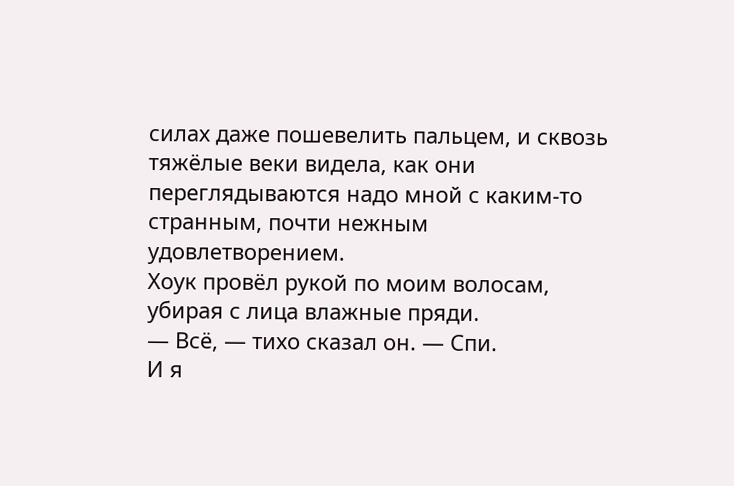силах даже пошевелить пальцем, и сквозь тяжёлые веки видела, как они переглядываются надо мной с каким-то странным, почти нежным удовлетворением.
Хоук провёл рукой по моим волосам, убирая с лица влажные пряди.
— Всё, — тихо сказал он. — Спи.
И я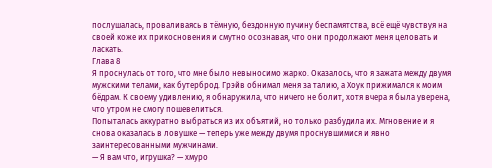послушалась, проваливаясь в тёмную, бездонную пучину беспамятства, всё ещё чувствуя на своей коже их прикосновения и смутно осознавая, что они продолжают меня целовать и ласкать.
Глава 8
Я проснулась от того, что мне было невыносимо жарко. Оказалось, что я зажата между двумя мужскими телами, как бутерброд. Грэйв обнимал меня за талию, а Хоук прижимался к моим бёдрам. К своему удивлению, я обнаружила, что ничего не болит, хотя вчера я была уверена, что утром не смогу пошевелиться.
Попыталась аккуратно выбраться из их объятий, но только разбудила их. Мгновение и я снова оказалась в ловушке — теперь уже между двумя проснувшимися и явно заинтересованными мужчинами.
— Я вам что, игрушка? — хмуро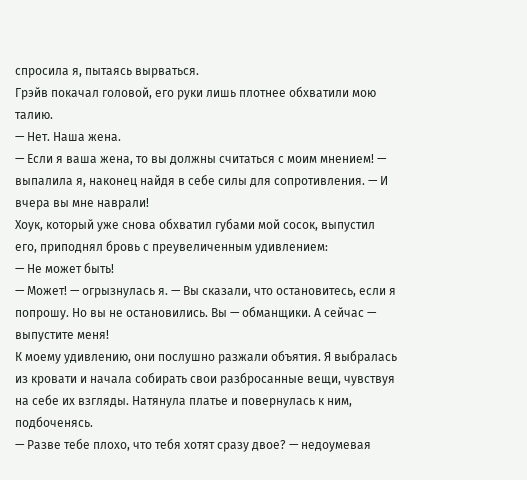спросила я, пытаясь вырваться.
Грэйв покачал головой, его руки лишь плотнее обхватили мою талию.
— Нет. Наша жена.
— Если я ваша жена, то вы должны считаться с моим мнением! — выпалила я, наконец найдя в себе силы для сопротивления. — И вчера вы мне наврали!
Хоук, который уже снова обхватил губами мой сосок, выпустил его, приподнял бровь с преувеличенным удивлением:
— Не может быть!
— Может! — огрызнулась я. — Вы сказали, что остановитесь, если я попрошу. Но вы не остановились. Вы — обманщики. А сейчас — выпустите меня!
К моему удивлению, они послушно разжали объятия. Я выбралась из кровати и начала собирать свои разбросанные вещи, чувствуя на себе их взгляды. Натянула платье и повернулась к ним, подбоченясь.
— Разве тебе плохо, что тебя хотят сразу двое? — недоумевая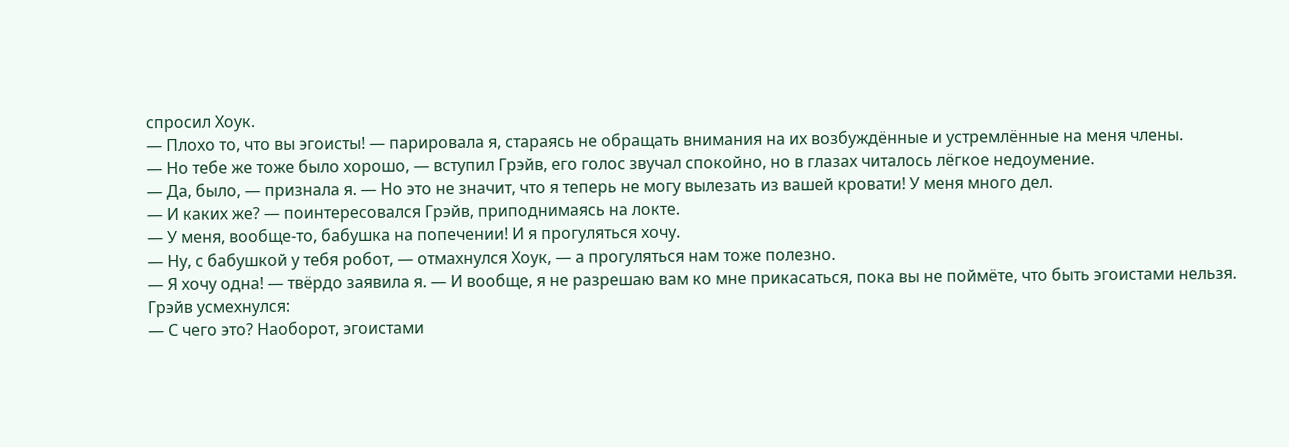спросил Хоук.
— Плохо то, что вы эгоисты! — парировала я, стараясь не обращать внимания на их возбуждённые и устремлённые на меня члены.
— Но тебе же тоже было хорошо, — вступил Грэйв, его голос звучал спокойно, но в глазах читалось лёгкое недоумение.
— Да, было, — признала я. — Но это не значит, что я теперь не могу вылезать из вашей кровати! У меня много дел.
— И каких же? — поинтересовался Грэйв, приподнимаясь на локте.
— У меня, вообще-то, бабушка на попечении! И я прогуляться хочу.
— Ну, с бабушкой у тебя робот, — отмахнулся Хоук, — а прогуляться нам тоже полезно.
— Я хочу одна! — твёрдо заявила я. — И вообще, я не разрешаю вам ко мне прикасаться, пока вы не поймёте, что быть эгоистами нельзя.
Грэйв усмехнулся:
— С чего это? Наоборот, эгоистами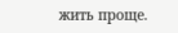жить проще.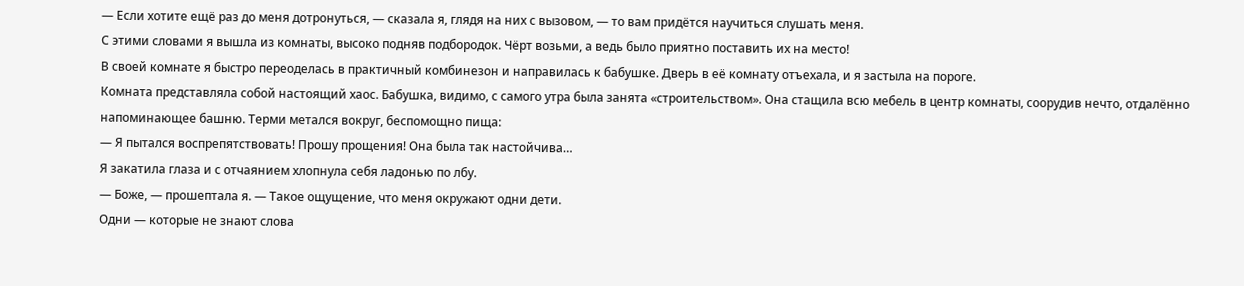— Если хотите ещё раз до меня дотронуться, — сказала я, глядя на них с вызовом, — то вам придётся научиться слушать меня.
С этими словами я вышла из комнаты, высоко подняв подбородок. Чёрт возьми, а ведь было приятно поставить их на место!
В своей комнате я быстро переоделась в практичный комбинезон и направилась к бабушке. Дверь в её комнату отъехала, и я застыла на пороге.
Комната представляла собой настоящий хаос. Бабушка, видимо, с самого утра была занята «строительством». Она стащила всю мебель в центр комнаты, соорудив нечто, отдалённо напоминающее башню. Терми метался вокруг, беспомощно пища:
— Я пытался воспрепятствовать! Прошу прощения! Она была так настойчива…
Я закатила глаза и с отчаянием хлопнула себя ладонью по лбу.
— Боже, — прошептала я. — Такое ощущение, что меня окружают одни дети.
Одни — которые не знают слова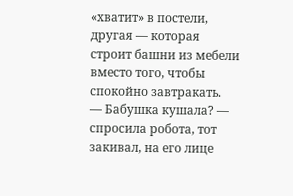«хватит» в постели, другая — которая строит башни из мебели вместо того, чтобы спокойно завтракать.
— Бабушка кушала? — спросила робота, тот закивал, на его лице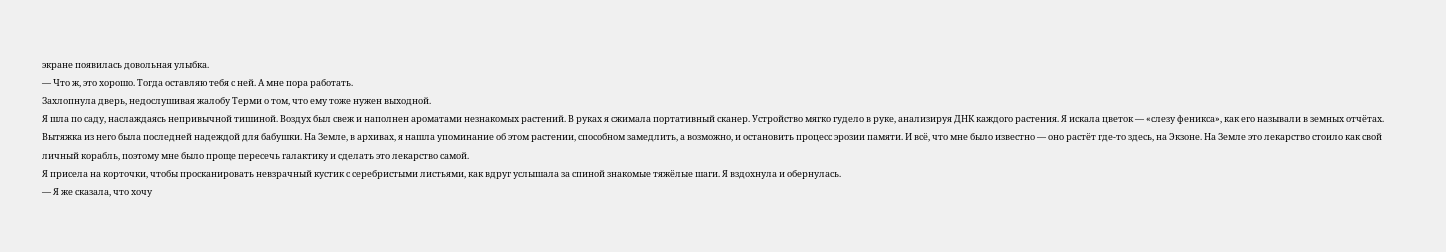экране появилась довольная улыбка.
— Что ж, это хорошо. Тогда оставляю тебя с ней. А мне пора работать.
Захлопнула дверь, недослушивая жалобу Терми о том, что ему тоже нужен выходной.
Я шла по саду, наслаждаясь непривычной тишиной. Воздух был свеж и наполнен ароматами незнакомых растений. В руках я сжимала портативный сканер. Устройство мягко гудело в руке, анализируя ДНК каждого растения. Я искала цветок — «слезу феникса», как его называли в земных отчётах. Вытяжка из него была последней надеждой для бабушки. На Земле, в архивах, я нашла упоминание об этом растении, способном замедлить, а возможно, и остановить процесс эрозии памяти. И всё, что мне было известно — оно растёт где-то здесь, на Экзоне. На Земле это лекарство стоило как свой личный корабль, поэтому мне было проще пересечь галактику и сделать это лекарство самой.
Я присела на корточки, чтобы просканировать невзрачный кустик с серебристыми листьями, как вдруг услышала за спиной знакомые тяжёлые шаги. Я вздохнула и обернулась.
— Я же сказала, что хочу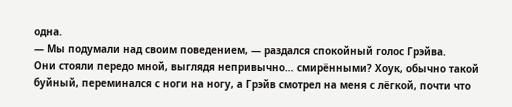одна.
— Мы подумали над своим поведением, — раздался спокойный голос Грэйва.
Они стояли передо мной, выглядя непривычно… смирёнными? Хоук, обычно такой буйный, переминался с ноги на ногу, а Грэйв смотрел на меня с лёгкой, почти что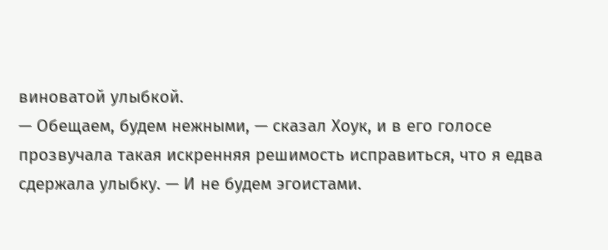виноватой улыбкой.
— Обещаем, будем нежными, — сказал Хоук, и в его голосе прозвучала такая искренняя решимость исправиться, что я едва сдержала улыбку. — И не будем эгоистами.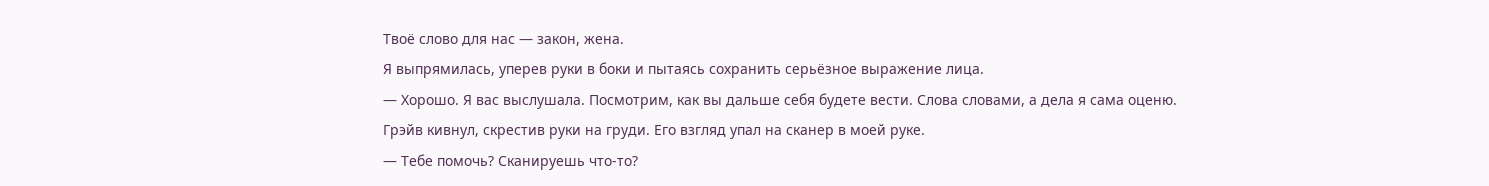Твоё слово для нас — закон, жена.
Я выпрямилась, уперев руки в боки и пытаясь сохранить серьёзное выражение лица.
— Хорошо. Я вас выслушала. Посмотрим, как вы дальше себя будете вести. Слова словами, а дела я сама оценю.
Грэйв кивнул, скрестив руки на груди. Его взгляд упал на сканер в моей руке.
— Тебе помочь? Сканируешь что-то?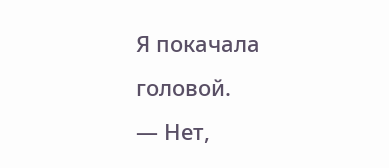Я покачала головой.
— Нет,